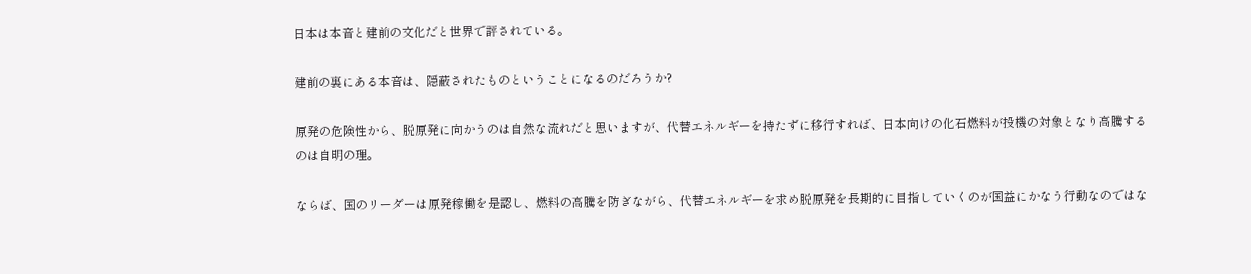日本は本音と建前の文化だと世界で評されている。

建前の裏にある本音は、隠蔽されたものということになるのだろうか?

原発の危険性から、脱原発に向かうのは自然な流れだと思いますが、代替エネルギーを持たずに移行すれば、日本向けの化石燃料が投機の対象となり高騰するのは自明の理。

ならば、国のリーダーは原発稼働を是認し、燃料の高騰を防ぎながら、代替エネルギーを求め脱原発を長期的に目指していくのが国益にかなう行動なのではな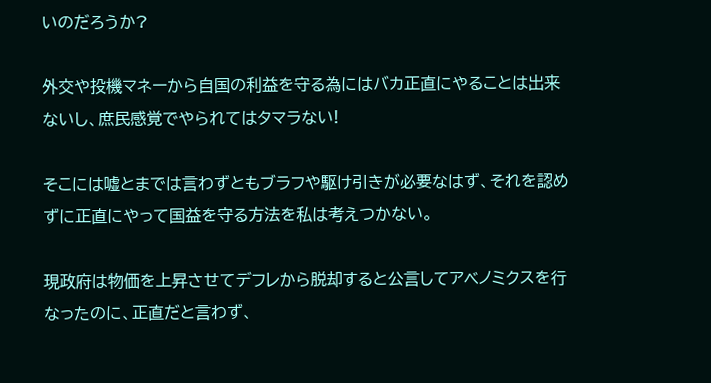いのだろうか?

外交や投機マネーから自国の利益を守る為にはバカ正直にやることは出来ないし、庶民感覚でやられてはタマラない!

そこには嘘とまでは言わずともブラフや駆け引きが必要なはず、それを認めずに正直にやって国益を守る方法を私は考えつかない。

現政府は物価を上昇させてデフレから脱却すると公言してアベノミクスを行なったのに、正直だと言わず、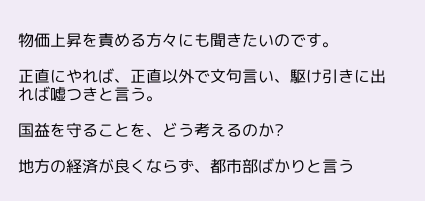物価上昇を責める方々にも聞きたいのです。

正直にやれば、正直以外で文句言い、駆け引きに出れば嘘つきと言う。

国益を守ることを、どう考えるのか?

地方の経済が良くならず、都市部ばかりと言う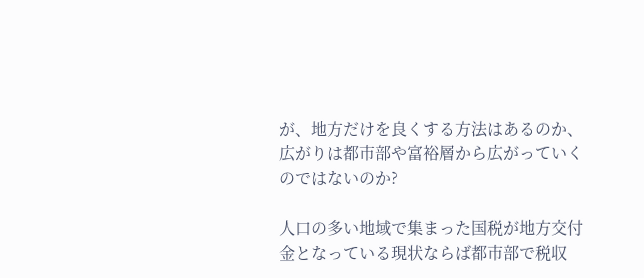が、地方だけを良くする方法はあるのか、広がりは都市部や富裕層から広がっていくのではないのか?

人口の多い地域で集まった国税が地方交付金となっている現状ならば都市部で税収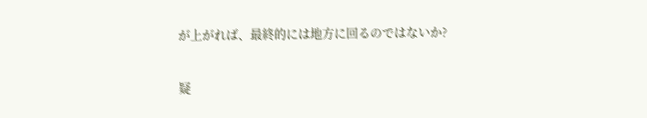が上がれば、最終的には地方に回るのではないか?

疑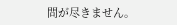問が尽きません。